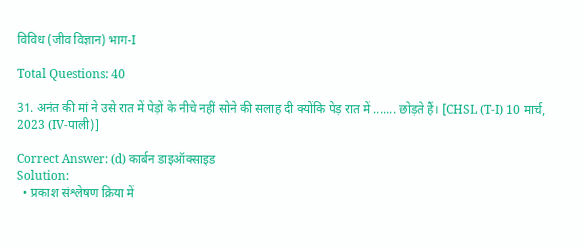विविध (जीव विज्ञान) भाग-I

Total Questions: 40

31. अनंत की मां ने उसे रात में पेड़ों के नीचे नहीं सोने की सलाह दी क्योंकि पेड़ रात में ....... छोड़ते हैं। [CHSL (T-I) 10 मार्च, 2023 (IV-पाली)]

Correct Answer: (d) कार्बन डाइऑक्साइड
Solution:
  • प्रकाश संश्लेषण क्रिया में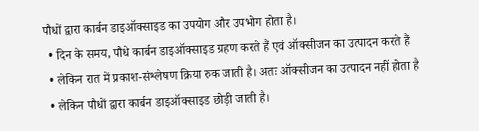पौधों द्वारा कार्बन डाइऑक्साइड का उपयोग और उपभोग होता है।
  • दिन के समय, पौधे कार्बन डाइऑक्साइड ग्रहण करते हैं एवं ऑक्सीजन का उत्पादन करते हैं
  • लेकिन रात में प्रकाश-संश्लेषण क्रिया रुक जाती है। अतः ऑक्सीजन का उत्पादन नहीं होता है
  • लेकिन पौधों द्वारा कार्बन डाइऑक्साइड छोड़ी जाती है।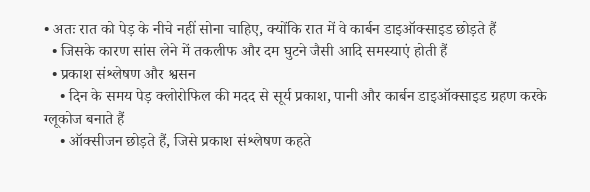• अतः रात को पेड़ के नीचे नहीं सोना चाहिए, क्योंकि रात में वे कार्बन डाइऑक्साइड छोड़ते हैं
  • जिसके कारण सांस लेने में तकलीफ और दम घुटने जैसी आदि समस्याएं होती हैं
  • प्रकाश संश्लेषण और श्वसन
    • दिन के समय पेड़ क्लोरोफिल की मदद से सूर्य प्रकाश, पानी और कार्बन डाइऑक्साइड ग्रहण करके ग्लूकोज बनाते हैं
    • ऑक्सीजन छोड़ते हैं, जिसे प्रकाश संश्लेषण कहते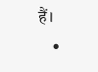हैं।
    •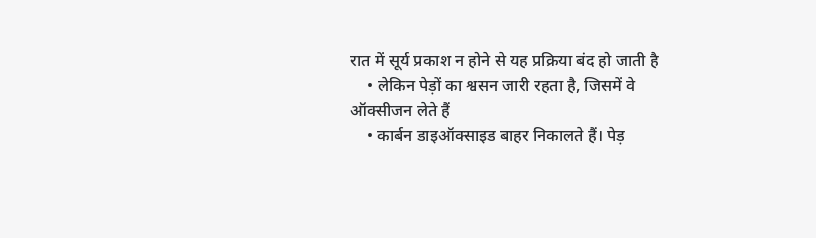रात में सूर्य प्रकाश न होने से यह प्रक्रिया बंद हो जाती है
    • लेकिन पेड़ों का श्वसन जारी रहता है, जिसमें वे ऑक्सीजन लेते हैं
    • कार्बन डाइऑक्साइड बाहर निकालते हैं। पेड़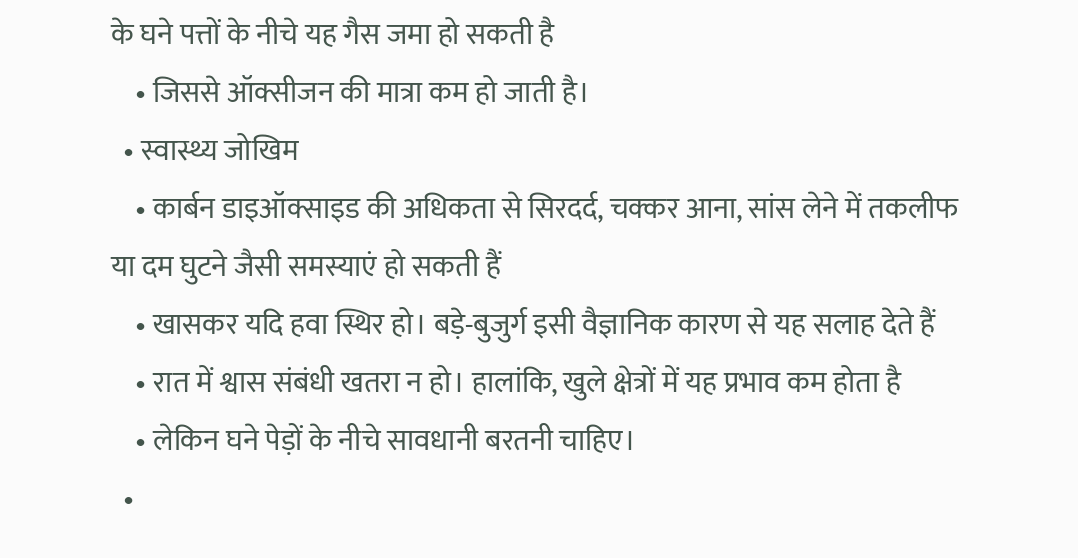के घने पत्तों के नीचे यह गैस जमा हो सकती है
    • जिससे ऑक्सीजन की मात्रा कम हो जाती है।
  • स्वास्थ्य जोखिम
    • कार्बन डाइऑक्साइड की अधिकता से सिरदर्द, चक्कर आना, सांस लेने में तकलीफ या दम घुटने जैसी समस्याएं हो सकती हैं
    • खासकर यदि हवा स्थिर हो। बड़े-बुजुर्ग इसी वैज्ञानिक कारण से यह सलाह देते हैं
    • रात में श्वास संबंधी खतरा न हो। हालांकि, खुले क्षेत्रों में यह प्रभाव कम होता है
    • लेकिन घने पेड़ों के नीचे सावधानी बरतनी चाहिए।
  •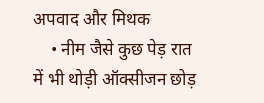अपवाद और मिथक
    • नीम जैसे कुछ पेड़ रात में भी थोड़ी ऑक्सीजन छोड़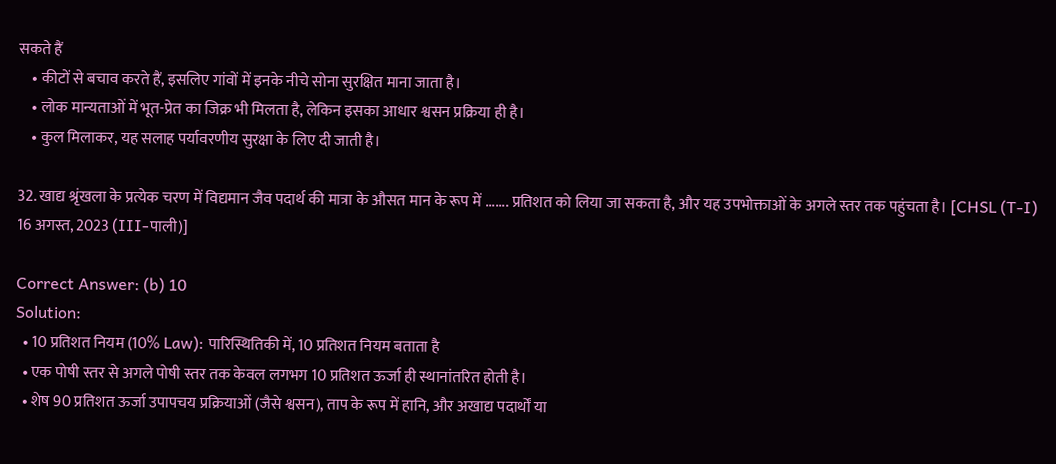सकते हैं
    • कीटों से बचाव करते हैं, इसलिए गांवों में इनके नीचे सोना सुरक्षित माना जाता है।
    • लोक मान्यताओं में भूत-प्रेत का जिक्र भी मिलता है, लेकिन इसका आधार श्वसन प्रक्रिया ही है।
    • कुल मिलाकर, यह सलाह पर्यावरणीय सुरक्षा के लिए दी जाती है।

32. खाद्य श्रृंखला के प्रत्येक चरण में विद्यमान जैव पदार्थ की मात्रा के औसत मान के रूप में ....... प्रतिशत को लिया जा सकता है, और यह उपभोक्ताओं के अगले स्तर तक पहुंचता है। [CHSL (T-I) 16 अगस्त, 2023 (III-पाली)]

Correct Answer: (b) 10
Solution:
  • 10 प्रतिशत नियम (10% Law): पारिस्थितिकी में, 10 प्रतिशत नियम बताता है
  • एक पोषी स्तर से अगले पोषी स्तर तक केवल लगभग 10 प्रतिशत ऊर्जा ही स्थानांतरित होती है।
  • शेष 90 प्रतिशत ऊर्जा उपापचय प्रक्रियाओं (जैसे श्वसन), ताप के रूप में हानि, और अखाद्य पदार्थों या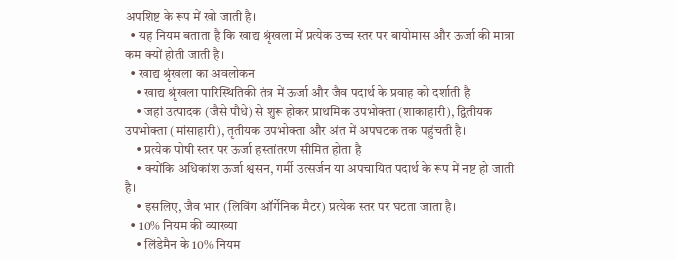अपशिष्ट के रूप में खो जाती है।
  • यह नियम बताता है कि खाद्य श्रृंखला में प्रत्येक उच्च स्तर पर बायोमास और ऊर्जा की मात्रा कम क्यों होती जाती है।
  • खाद्य श्रृंखला का अवलोकन
    • खाद्य श्रृंखला पारिस्थितिकी तंत्र में ऊर्जा और जैव पदार्थ के प्रवाह को दर्शाती है
    • जहां उत्पादक (जैसे पौधे) से शुरू होकर प्राथमिक उपभोक्ता (शाकाहारी), द्वितीयक उपभोक्ता (मांसाहारी), तृतीयक उपभोक्ता और अंत में अपघटक तक पहुंचती है।
    • प्रत्येक पोषी स्तर पर ऊर्जा हस्तांतरण सीमित होता है
    • क्योंकि अधिकांश ऊर्जा श्वसन, गर्मी उत्सर्जन या अपचायित पदार्थ के रूप में नष्ट हो जाती है।
    • इसलिए, जैव भार (लिविंग ऑर्गेनिक मैटर) प्रत्येक स्तर पर घटता जाता है।
  • 10% नियम की व्याख्या
    • लिंडेमैन के 10% नियम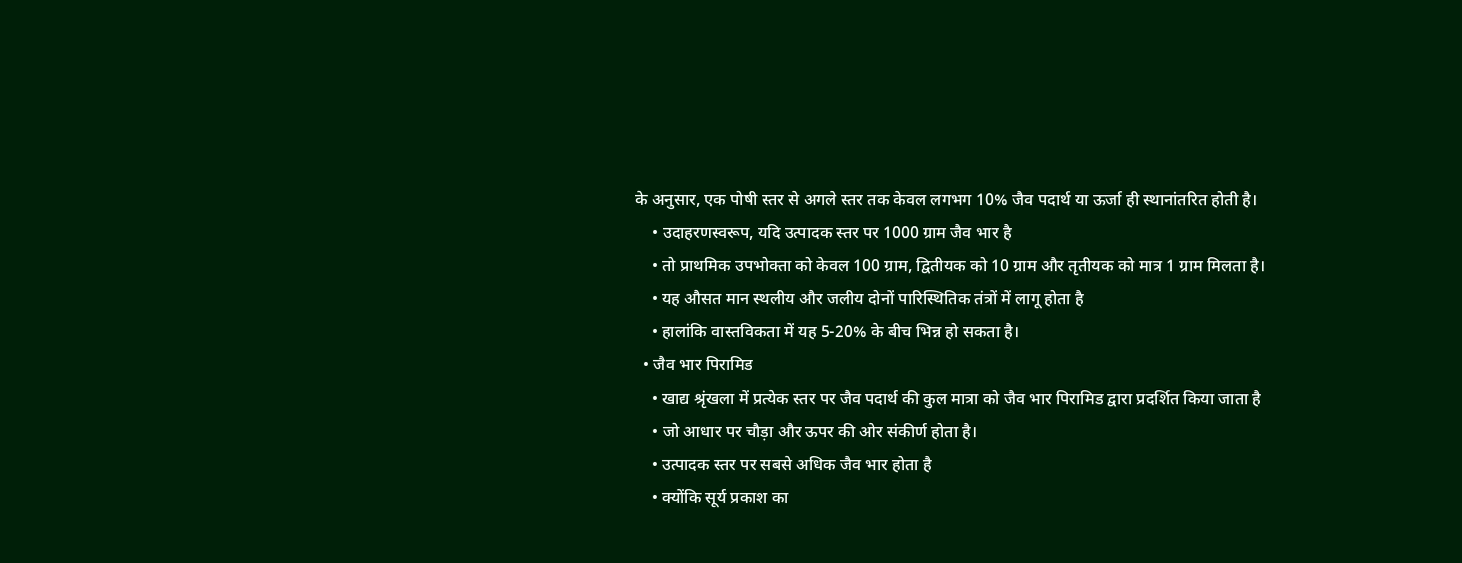के अनुसार, एक पोषी स्तर से अगले स्तर तक केवल लगभग 10% जैव पदार्थ या ऊर्जा ही स्थानांतरित होती है।
    • उदाहरणस्वरूप, यदि उत्पादक स्तर पर 1000 ग्राम जैव भार है
    • तो प्राथमिक उपभोक्ता को केवल 100 ग्राम, द्वितीयक को 10 ग्राम और तृतीयक को मात्र 1 ग्राम मिलता है।
    • यह औसत मान स्थलीय और जलीय दोनों पारिस्थितिक तंत्रों में लागू होता है
    • हालांकि वास्तविकता में यह 5-20% के बीच भिन्न हो सकता है।
  • जैव भार पिरामिड
    • खाद्य श्रृंखला में प्रत्येक स्तर पर जैव पदार्थ की कुल मात्रा को जैव भार पिरामिड द्वारा प्रदर्शित किया जाता है
    • जो आधार पर चौड़ा और ऊपर की ओर संकीर्ण होता है।
    • उत्पादक स्तर पर सबसे अधिक जैव भार होता है
    • क्योंकि सूर्य प्रकाश का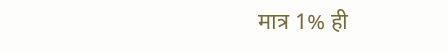मात्र 1% ही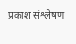प्रकाश संश्लेषण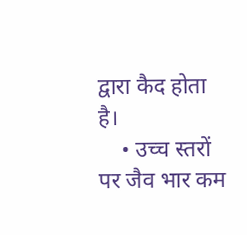द्वारा कैद होता है।
    • उच्च स्तरों पर जैव भार कम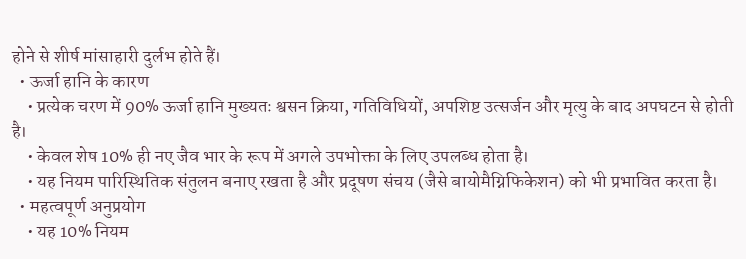होने से शीर्ष मांसाहारी दुर्लभ होते हैं।
  • ऊर्जा हानि के कारण
    • प्रत्येक चरण में 90% ऊर्जा हानि मुख्यतः श्वसन क्रिया, गतिविधियों, अपशिष्ट उत्सर्जन और मृत्यु के बाद अपघटन से होती है।
    • केवल शेष 10% ही नए जैव भार के रूप में अगले उपभोक्ता के लिए उपलब्ध होता है।
    • यह नियम पारिस्थितिक संतुलन बनाए रखता है और प्रदूषण संचय (जैसे बायोमैग्निफिकेशन) को भी प्रभावित करता है।
  • महत्वपूर्ण अनुप्रयोग
    • यह 10% नियम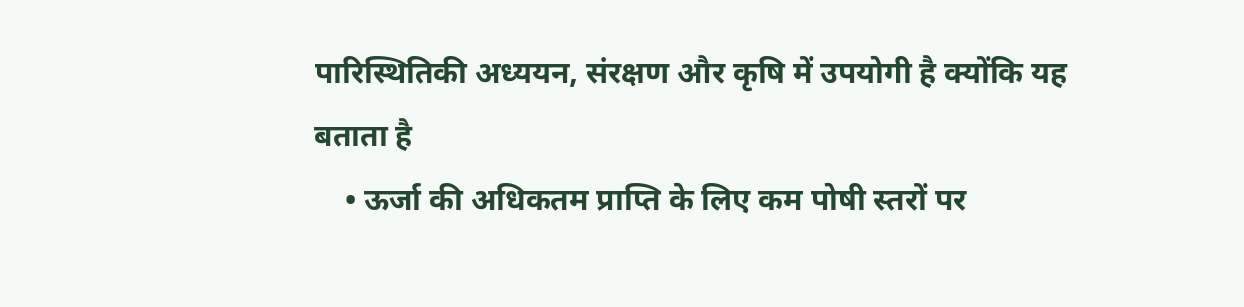पारिस्थितिकी अध्ययन, संरक्षण और कृषि में उपयोगी है क्योंकि यह बताता है
    • ऊर्जा की अधिकतम प्राप्ति के लिए कम पोषी स्तरों पर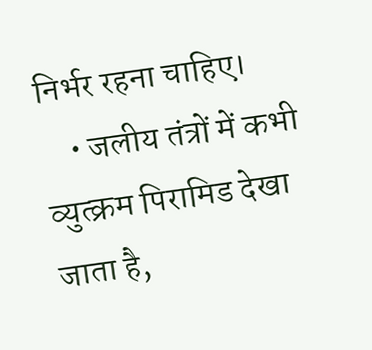निर्भर रहना चाहिए।
    • जलीय तंत्रों में कभी व्युत्क्रम पिरामिड देखा जाता है,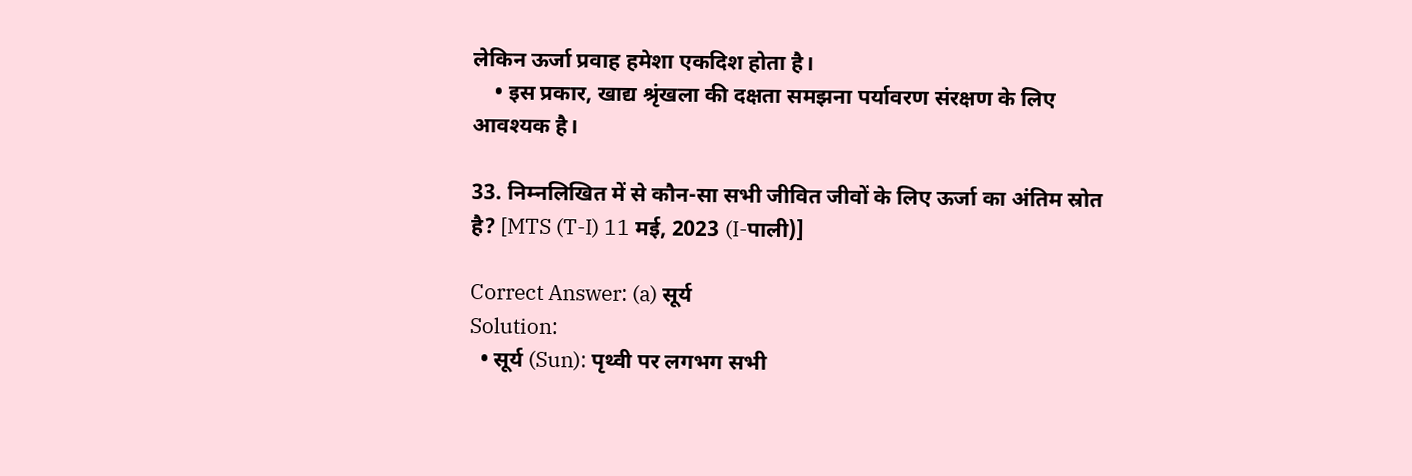लेकिन ऊर्जा प्रवाह हमेशा एकदिश होता है।
    • इस प्रकार, खाद्य श्रृंखला की दक्षता समझना पर्यावरण संरक्षण के लिए आवश्यक है।

33. निम्नलिखित में से कौन-सा सभी जीवित जीवों के लिए ऊर्जा का अंतिम स्रोत है? [MTS (T-I) 11 मई, 2023 (I-पाली)]

Correct Answer: (a) सूर्य
Solution:
  • सूर्य (Sun): पृथ्वी पर लगभग सभी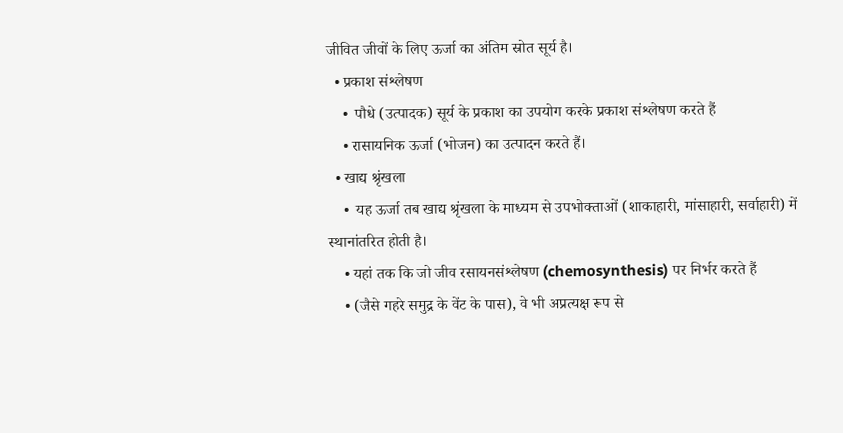जीवित जीवों के लिए ऊर्जा का अंतिम स्रोत सूर्य है।
  • प्रकाश संश्लेषण
    •  पौधे (उत्पादक) सूर्य के प्रकाश का उपयोग करके प्रकाश संश्लेषण करते हैं
    • रासायनिक ऊर्जा (भोजन) का उत्पादन करते हैं।
  • खाद्य श्रृंखला
    •  यह ऊर्जा तब खाद्य श्रृंखला के माध्यम से उपभोक्ताओं (शाकाहारी, मांसाहारी, सर्वाहारी) में स्थानांतरित होती है।
    • यहां तक कि जो जीव रसायनसंश्लेषण (chemosynthesis) पर निर्भर करते हैं
    • (जैसे गहरे समुद्र के वेंट के पास), वे भी अप्रत्यक्ष रूप से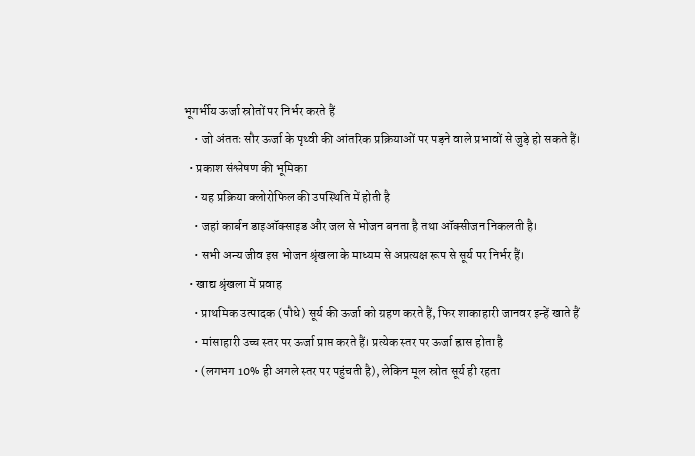भूगर्भीय ऊर्जा स्रोतों पर निर्भर करते हैं
    • जो अंततः सौर ऊर्जा के पृथ्वी की आंतरिक प्रक्रियाओं पर पड़ने वाले प्रभावों से जुड़े हो सकते हैं।
  • प्रकाश संश्लेषण की भूमिका
    • यह प्रक्रिया क्लोरोफिल की उपस्थिति में होती है
    • जहां कार्बन डाइऑक्साइड और जल से भोजन बनता है तथा ऑक्सीजन निकलती है।
    • सभी अन्य जीव इस भोजन श्रृंखला के माध्यम से अप्रत्यक्ष रूप से सूर्य पर निर्भर हैं।
  • खाद्य श्रृंखला में प्रवाह
    • प्राथमिक उत्पादक (पौधे) सूर्य की ऊर्जा को ग्रहण करते हैं, फिर शाकाहारी जानवर इन्हें खाते हैं
    • मांसाहारी उच्च स्तर पर ऊर्जा प्राप्त करते हैं। प्रत्येक स्तर पर ऊर्जा ह्रास होता है
    • (लगभग 10% ही अगले स्तर पर पहुंचती है), लेकिन मूल स्रोत सूर्य ही रहता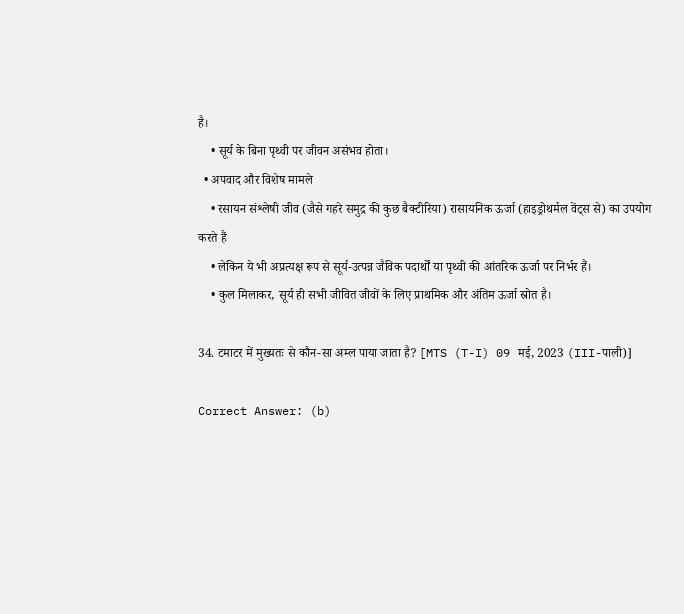है।
    • सूर्य के बिना पृथ्वी पर जीवन असंभव होता।
  • अपवाद और विशेष मामले
    • रसायन संश्लेषी जीव (जैसे गहरे समुद्र की कुछ बैक्टीरिया) रासायनिक ऊर्जा (हाइड्रोथर्मल वेंट्स से) का उपयोग करते हैं
    • लेकिन ये भी अप्रत्यक्ष रूप से सूर्य-उत्पन्न जैविक पदार्थों या पृथ्वी की आंतरिक ऊर्जा पर निर्भर हैं।
    • कुल मिलाकर, सूर्य ही सभी जीवित जीवों के लिए प्राथमिक और अंतिम ऊर्जा स्रोत है।

34. टमाटर में मुख्यतः से कौन-सा अम्ल पाया जाता है? [MTS (T-I) 09 मई, 2023 (III-पाली)]

Correct Answer: (b)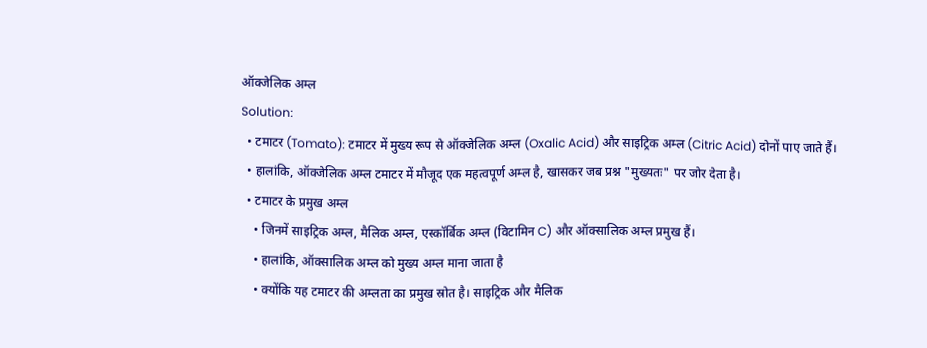ऑक्जेलिक अम्ल
Solution:
  • टमाटर (Tomato): टमाटर में मुख्य रूप से ऑक्जेलिक अम्ल (Oxalic Acid) और साइट्रिक अम्ल (Citric Acid) दोनों पाए जाते हैं।
  • हालांकि, ऑक्जेलिक अम्ल टमाटर में मौजूद एक महत्वपूर्ण अम्ल है, खासकर जब प्रश्न "मुख्यतः" पर जोर देता है।
  • टमाटर के प्रमुख अम्ल
    • जिनमें साइट्रिक अम्ल, मैलिक अम्ल, एस्कॉर्बिक अम्ल (विटामिन C) और ऑक्सालिक अम्ल प्रमुख हैं।
    • हालांकि, ऑक्सालिक अम्ल को मुख्य अम्ल माना जाता है
    • क्योंकि यह टमाटर की अम्लता का प्रमुख स्रोत है। साइट्रिक और मैलिक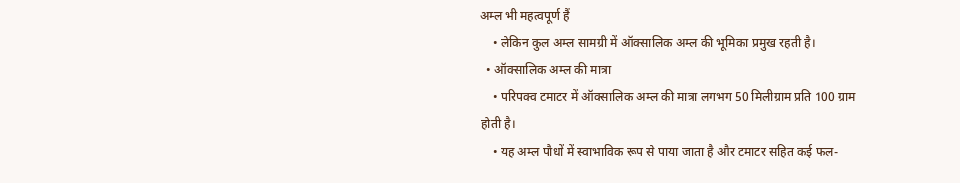अम्ल भी महत्वपूर्ण हैं
    • लेकिन कुल अम्ल सामग्री में ऑक्सालिक अम्ल की भूमिका प्रमुख रहती है।
  • ऑक्सालिक अम्ल की मात्रा
    • परिपक्व टमाटर में ऑक्सालिक अम्ल की मात्रा लगभग 50 मिलीग्राम प्रति 100 ग्राम होती है।
    • यह अम्ल पौधों में स्वाभाविक रूप से पाया जाता है और टमाटर सहित कई फल-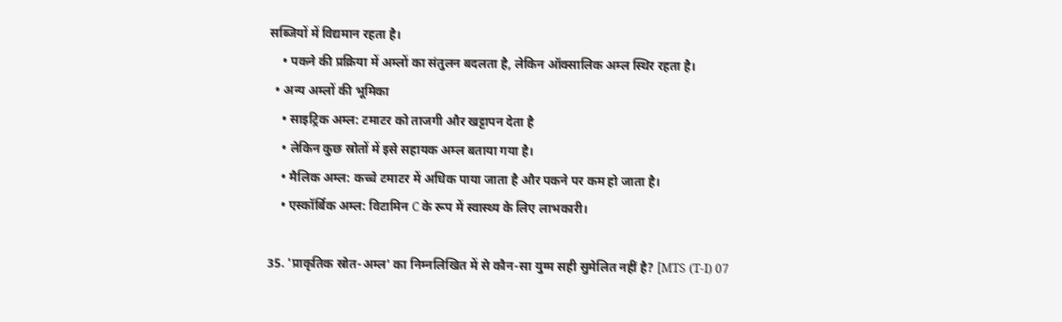सब्जियों में विद्यमान रहता है।
    • पकने की प्रक्रिया में अम्लों का संतुलन बदलता है, लेकिन ऑक्सालिक अम्ल स्थिर रहता है।
  • अन्य अम्लों की भूमिका
    • साइट्रिक अम्ल: टमाटर को ताजगी और खट्टापन देता है
    • लेकिन कुछ स्रोतों में इसे सहायक अम्ल बताया गया है।
    • मैलिक अम्ल: कच्चे टमाटर में अधिक पाया जाता है और पकने पर कम हो जाता है।
    • एस्कॉर्बिक अम्ल: विटामिन C के रूप में स्वास्थ्य के लिए लाभकारी।

35. 'प्राकृतिक स्रोत-अम्ल' का निम्नलिखित में से कौन-सा युग्म सही सुमेलित नहीं है? [MTS (T-I) 07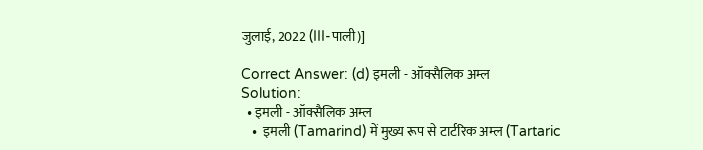जुलाई, 2022 (III-पाली)]

Correct Answer: (d) इमली - ऑक्सैलिक अम्ल
Solution:
  • इमली - ऑक्सैलिक अम्ल
    •  इमली (Tamarind) में मुख्य रूप से टार्टरिक अम्ल (Tartaric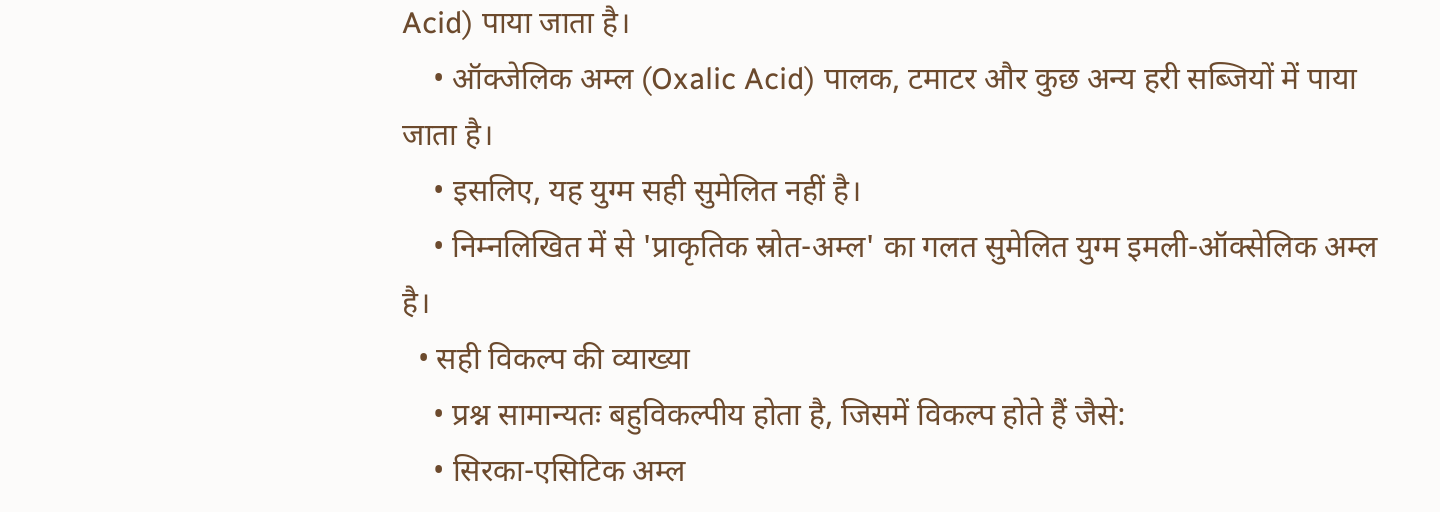Acid) पाया जाता है।
    • ऑक्जेलिक अम्ल (Oxalic Acid) पालक, टमाटर और कुछ अन्य हरी सब्जियों में पाया जाता है।
    • इसलिए, यह युग्म सही सुमेलित नहीं है।
    • निम्नलिखित में से 'प्राकृतिक स्रोत-अम्ल' का गलत सुमेलित युग्म इमली-ऑक्सेलिक अम्ल है।
  • सही विकल्प की व्याख्या
    • प्रश्न सामान्यतः बहुविकल्पीय होता है, जिसमें विकल्प होते हैं जैसे:
    • सिरका-एसिटिक अम्ल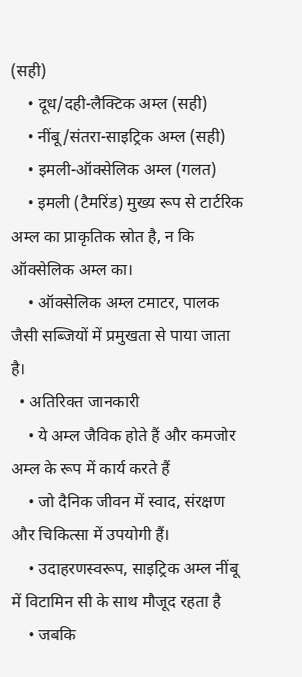(सही)
    • दूध/दही-लैक्टिक अम्ल (सही)
    • नींबू/संतरा-साइट्रिक अम्ल (सही)
    • इमली-ऑक्सेलिक अम्ल (गलत)
    • इमली (टैमरिंड) मुख्य रूप से टार्टरिक अम्ल का प्राकृतिक स्रोत है, न कि ऑक्सेलिक अम्ल का।
    • ऑक्सेलिक अम्ल टमाटर, पालक जैसी सब्जियों में प्रमुखता से पाया जाता है।
  • अतिरिक्त जानकारी
    • ये अम्ल जैविक होते हैं और कमजोर अम्ल के रूप में कार्य करते हैं
    • जो दैनिक जीवन में स्वाद, संरक्षण और चिकित्सा में उपयोगी हैं।
    • उदाहरणस्वरूप, साइट्रिक अम्ल नींबू में विटामिन सी के साथ मौजूद रहता है
    • जबकि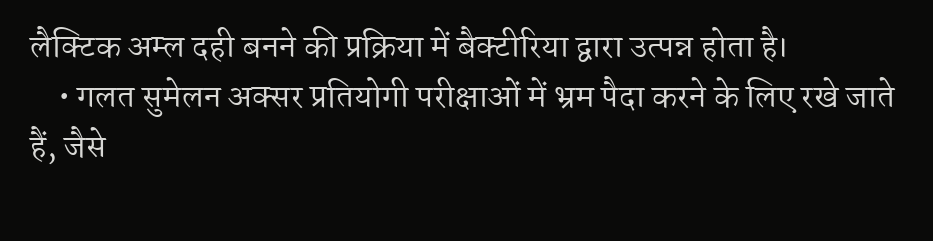लैक्टिक अम्ल दही बनने की प्रक्रिया में बैक्टीरिया द्वारा उत्पन्न होता है।
    • गलत सुमेलन अक्सर प्रतियोगी परीक्षाओं में भ्रम पैदा करने के लिए रखे जाते हैं, जैसे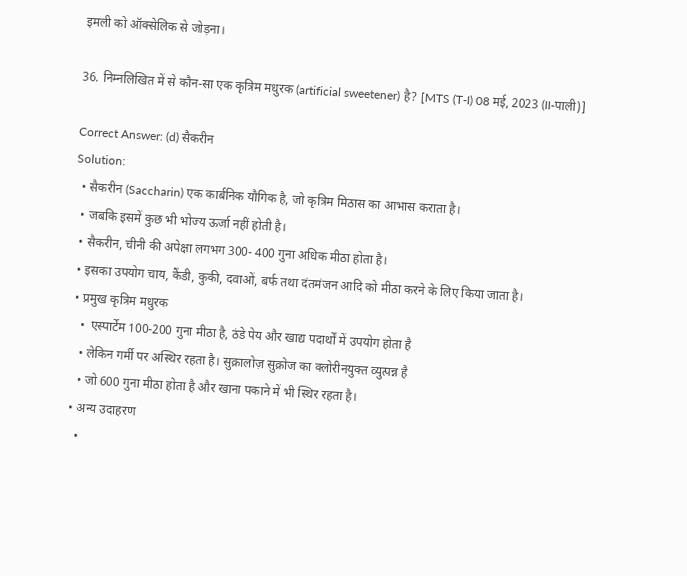इमली को ऑक्सेलिक से जोड़ना।

36. निम्नलिखित में से कौन-सा एक कृत्रिम मधुरक (artificial sweetener) है? [MTS (T-I) 08 मई, 2023 (II-पाली)]

Correct Answer: (d) सैकरीन
Solution:
  • सैकरीन (Saccharin) एक कार्बनिक यौगिक है, जो कृत्रिम मिठास का आभास कराता है।
  • जबकि इसमें कुछ भी भोज्य ऊर्जा नहीं होती है।
  • सैकरीन, चीनी की अपेक्षा लगभग 300- 400 गुना अधिक मीठा होता है।
  • इसका उपयोग चाय, कैंडी, कुकी, दवाओं, बर्फ तथा दंतमंजन आदि को मीठा करने के लिए किया जाता है।
  • प्रमुख कृत्रिम मधुरक
    •  एस्पार्टेम 100-200 गुना मीठा है, ठंडे पेय और खाद्य पदार्थों में उपयोग होता है
    • लेकिन गर्मी पर अस्थिर रहता है। सुक्रालोज़ सुक्रोज का क्लोरीनयुक्त व्युत्पन्न है
    • जो 600 गुना मीठा होता है और खाना पकाने में भी स्थिर रहता है।
  • अन्य उदाहरण
    •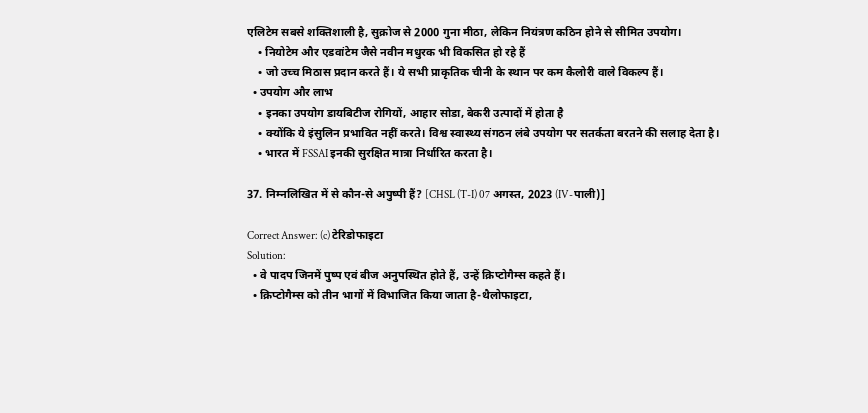एलिटेम सबसे शक्तिशाली है, सुक्रोज से 2000 गुना मीठा, लेकिन नियंत्रण कठिन होने से सीमित उपयोग।
    • नियोटेम और एडवांटेम जैसे नवीन मधुरक भी विकसित हो रहे हैं
    • जो उच्च मिठास प्रदान करते हैं। ये सभी प्राकृतिक चीनी के स्थान पर कम कैलोरी वाले विकल्प हैं।
  • उपयोग और लाभ
    • इनका उपयोग डायबिटीज रोगियों, आहार सोडा, बेकरी उत्पादों में होता है
    • क्योंकि ये इंसुलिन प्रभावित नहीं करते। विश्व स्वास्थ्य संगठन लंबे उपयोग पर सतर्कता बरतने की सलाह देता है।
    • भारत में FSSAI इनकी सुरक्षित मात्रा निर्धारित करता है।

37. निम्नलिखित में से कौन-से अपुष्पी हैं? [CHSL (T-I) 07 अगस्त, 2023 (IV-पाली)]

Correct Answer: (c) टेरिडोफाइटा
Solution:
  • वे पादप जिनमें पुष्प एवं बीज अनुपस्थित होते हैं, उन्हें क्रिप्टोगैम्स कहते हैं।
  • क्रिप्टोगैम्स को तीन भागों में विभाजित किया जाता है-थैलोफाइटा,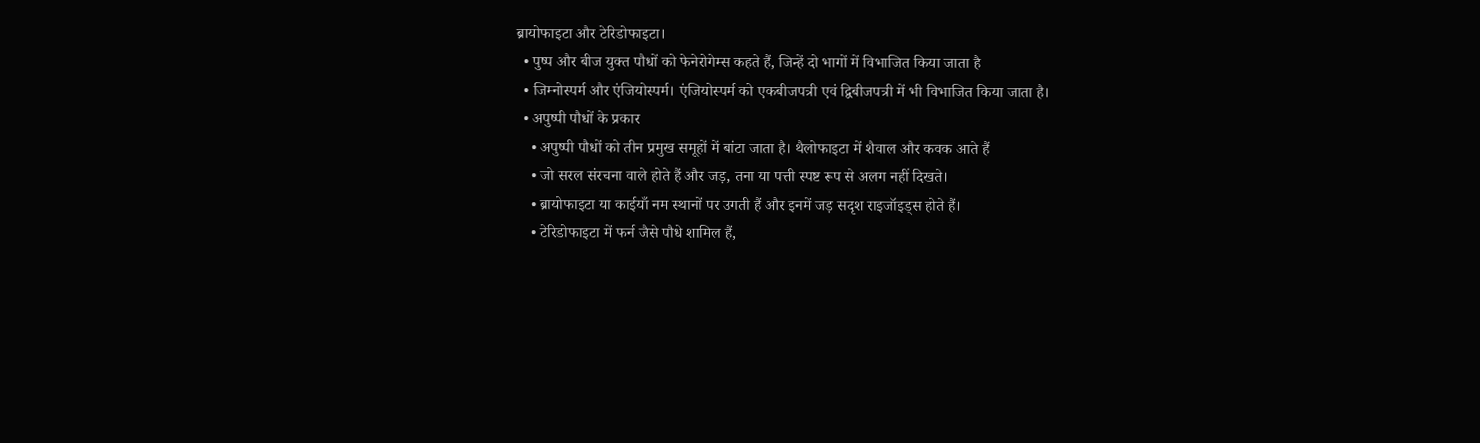ब्रायोफाइटा और टेरिडोफाइटा।
  • पुष्प और बीज युक्त पौधों को फेनेरोगेम्स कहते हैं, जिन्हें दो भागों में विभाजित किया जाता है
  • जिम्नोस्पर्म और एंजियोस्पर्म। एंजियोस्पर्म को एकबीजपत्री एवं द्विबीजपत्री में भी विभाजित किया जाता है।
  • अपुष्पी पौधों के प्रकार
    • अपुष्पी पौधों को तीन प्रमुख समूहों में बांटा जाता है। थैलोफाइटा में शैवाल और कवक आते हैं
    • जो सरल संरचना वाले होते हैं और जड़, तना या पत्ती स्पष्ट रूप से अलग नहीं दिखते।
    • ब्रायोफाइटा या काईयाँ नम स्थानों पर उगती हैं और इनमें जड़ सदृश राइजॉइड्स होते हैं।
    • टेरिडोफाइटा में फर्न जैसे पौधे शामिल हैं,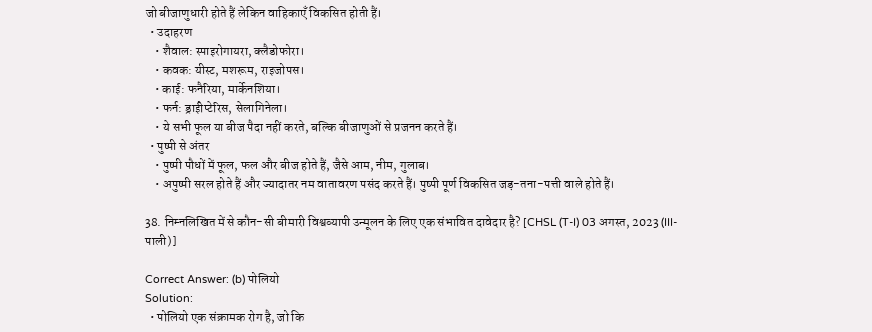जो बीजाणुधारी होते हैं लेकिन वाहिकाएँ विकसित होती हैं।
  • उदाहरण
    • शैवाल: स्पाइरोगायरा, क्लैडोफोरा।
    • कवक: यीस्ट, मशरूम, राइजोपस।
    • काई: फनैरिया, मार्केनशिया।
    • फर्न: ड्राईोप्टेरिस, सेलागिनेला।
    • ये सभी फूल या बीज पैदा नहीं करते, बल्कि बीजाणुओं से प्रजनन करते हैं।
  • पुष्पी से अंतर
    • पुष्पी पौधों में फूल, फल और बीज होते हैं, जैसे आम, नीम, गुलाब।
    • अपुष्पी सरल होते हैं और ज्यादातर नम वातावरण पसंद करते हैं। पुष्पी पूर्ण विकसित जड़-तना-पत्ती वाले होते हैं।

38. निम्नलिखित में से कौन-सी बीमारी विश्वव्यापी उन्मूलन के लिए एक संभावित दावेदार है? [CHSL (T-I) 03 अगस्त, 2023 (III-पाली)]

Correct Answer: (b) पोलियो
Solution:
  • पोलियो एक संक्रामक रोग है, जो कि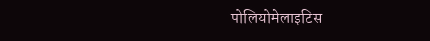पोलियोमेलाइटिस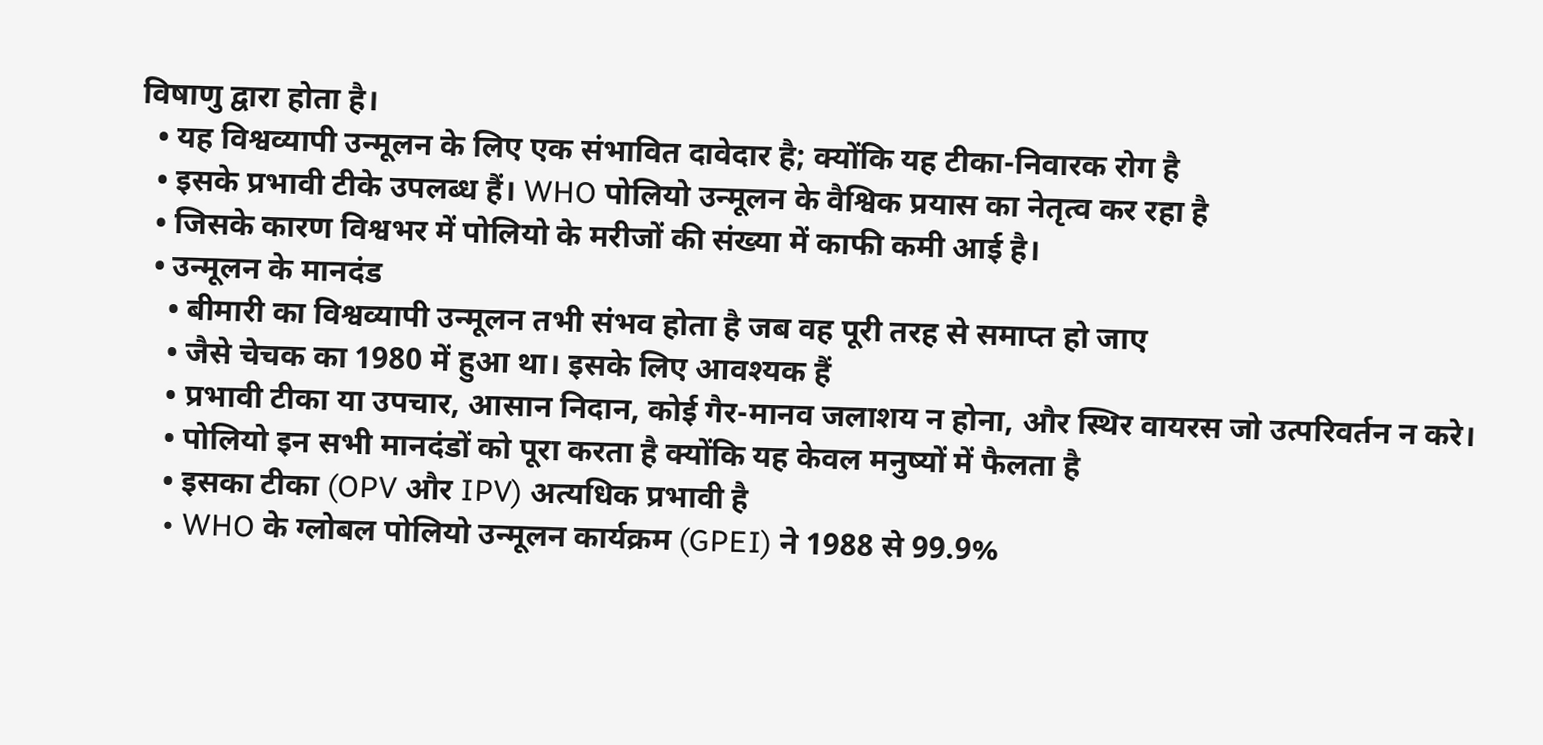विषाणु द्वारा होता है।
  • यह विश्वव्यापी उन्मूलन के लिए एक संभावित दावेदार है; क्योंकि यह टीका-निवारक रोग है
  • इसके प्रभावी टीके उपलब्ध हैं। WHO पोलियो उन्मूलन के वैश्विक प्रयास का नेतृत्व कर रहा है
  • जिसके कारण विश्वभर में पोलियो के मरीजों की संख्या में काफी कमी आई है।
  • उन्मूलन के मानदंड
    • बीमारी का विश्वव्यापी उन्मूलन तभी संभव होता है जब वह पूरी तरह से समाप्त हो जाए
    • जैसे चेचक का 1980 में हुआ था। इसके लिए आवश्यक हैं
    • प्रभावी टीका या उपचार, आसान निदान, कोई गैर-मानव जलाशय न होना, और स्थिर वायरस जो उत्परिवर्तन न करे।
    • पोलियो इन सभी मानदंडों को पूरा करता है क्योंकि यह केवल मनुष्यों में फैलता है
    • इसका टीका (OPV और IPV) अत्यधिक प्रभावी है
    • WHO के ग्लोबल पोलियो उन्मूलन कार्यक्रम (GPEI) ने 1988 से 99.9%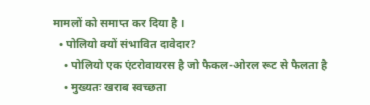मामलों को समाप्त कर दिया है ।
  • पोलियो क्यों संभावित दावेदार?
    • पोलियो एक एंटरोवायरस है जो फैकल-ओरल रूट से फैलता है
    • मुख्यतः खराब स्वच्छता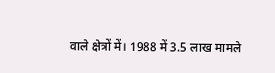वाले क्षेत्रों में। 1988 में 3.5 लाख मामले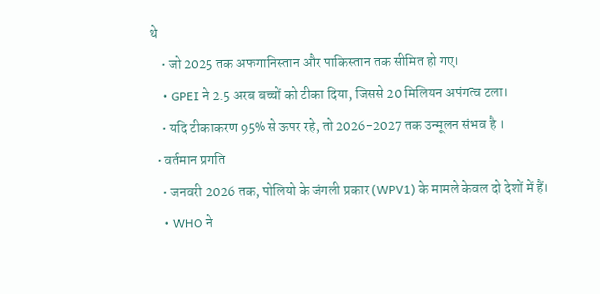थे
    • जो 2025 तक अफगानिस्तान और पाकिस्तान तक सीमित हो गए।
    • GPEI ने 2.5 अरब बच्चों को टीका दिया, जिससे 20 मिलियन अपंगत्व टला।
    • यदि टीकाकरण 95% से ऊपर रहे, तो 2026-2027 तक उन्मूलन संभव है ।
  • वर्तमान प्रगति
    • जनवरी 2026 तक, पोलियो के जंगली प्रकार (WPV1) के मामले केवल दो देशों में हैं।
    • WHO ने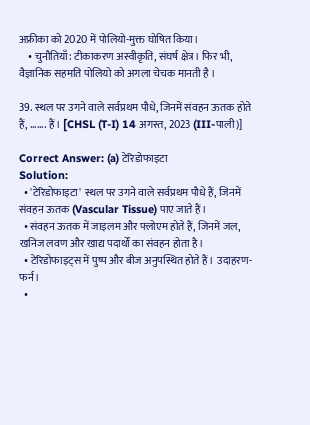अफ्रीका को 2020 में पोलियो-मुक्त घोषित किया।
    • चुनौतियाँ: टीकाकरण अस्वीकृति, संघर्ष क्षेत्र। फिर भी, वैज्ञानिक सहमति पोलियो को अगला चेचक मानती है ।

39. स्थल पर उगने वाले सर्वप्रथम पौधे, जिनमें संवहन ऊतक होते हैं, ....... हैं। [CHSL (T-I) 14 अगस्त, 2023 (III-पाली)]

Correct Answer: (a) टेरिडोफाइटा
Solution:
  • 'टेरिडोफाइटा' स्थल पर उगने वाले सर्वप्रथम पौधे हैं, जिनमें संवहन ऊतक (Vascular Tissue) पाए जाते हैं।
  • संवहन ऊतक में जाइलम और फ्लोएम होते हैं, जिनमें जल, खनिज लवण और खाद्य पदार्थों का संवहन होता है।
  • टेरिडोफाइट्स में पुष्प और बीज अनुपस्थित होते हैं। उदाहरण-फर्न।
  •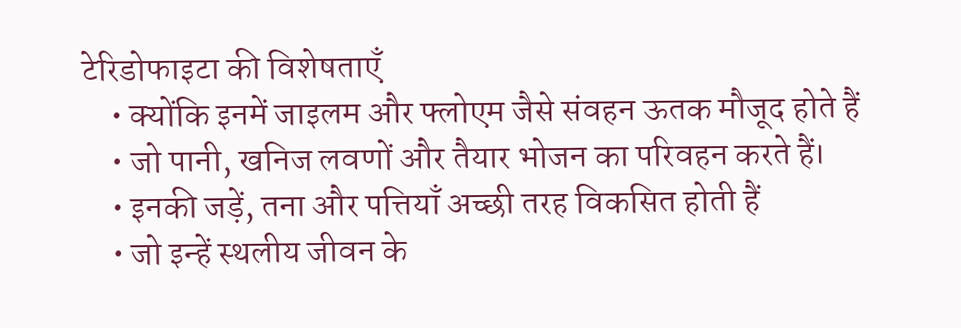टेरिडोफाइटा की विशेषताएँ
    • क्योंकि इनमें जाइलम और फ्लोएम जैसे संवहन ऊतक मौजूद होते हैं
    • जो पानी, खनिज लवणों और तैयार भोजन का परिवहन करते हैं।
    • इनकी जड़ें, तना और पत्तियाँ अच्छी तरह विकसित होती हैं
    • जो इन्हें स्थलीय जीवन के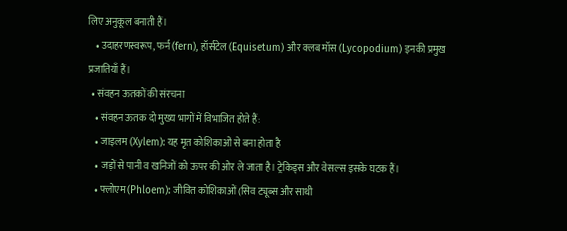लिए अनुकूल बनाती हैं।
    • उदाहरणस्वरूप, फर्न (fern), हॉर्सटेल (Equisetum) और क्लब मॉस (Lycopodium) इनकी प्रमुख प्रजातियाँ हैं।
  • संवहन ऊतकों की संरचना
    • संवहन ऊतक दो मुख्य भागों में विभाजित होते हैं:
    • जाइलम (Xylem): यह मृत कोशिकाओं से बना होता है
    • जड़ों से पानी व खनिजों को ऊपर की ओर ले जाता है। ट्रेकिड्स और वेसल्स इसके घटक हैं।
    • फ्लोएम (Phloem): जीवित कोशिकाओं (सिव ट्यूब्स और साथी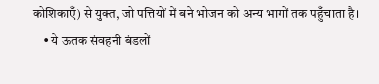कोशिकाएँ) से युक्त, जो पत्तियों में बने भोजन को अन्य भागों तक पहुँचाता है।
    • ये ऊतक संवहनी बंडलों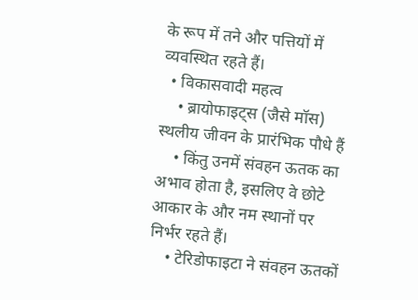के रूप में तने और पत्तियों में व्यवस्थित रहते हैं।
  • विकासवादी महत्व
    • ब्रायोफाइट्स (जैसे मॉस) स्थलीय जीवन के प्रारंभिक पौधे हैं
    • किंतु उनमें संवहन ऊतक का अभाव होता है, इसलिए वे छोटे आकार के और नम स्थानों पर निर्भर रहते हैं।
    • टेरिडोफाइटा ने संवहन ऊतकों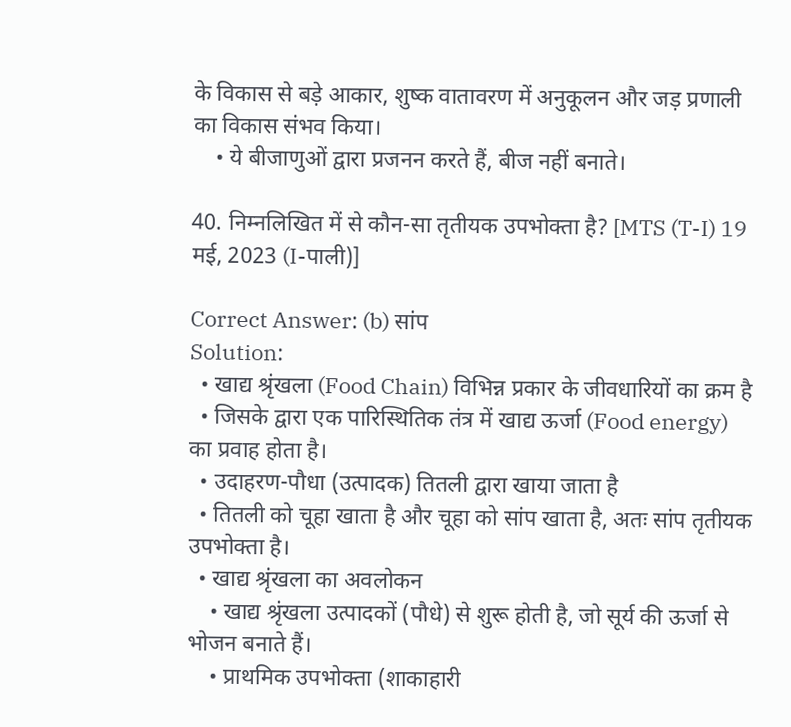के विकास से बड़े आकार, शुष्क वातावरण में अनुकूलन और जड़ प्रणाली का विकास संभव किया।
    • ये बीजाणुओं द्वारा प्रजनन करते हैं, बीज नहीं बनाते।

40. निम्नलिखित में से कौन-सा तृतीयक उपभोक्ता है? [MTS (T-I) 19 मई, 2023 (I-पाली)]

Correct Answer: (b) सांप
Solution:
  • खाद्य श्रृंखला (Food Chain) विभिन्न प्रकार के जीवधारियों का क्रम है
  • जिसके द्वारा एक पारिस्थितिक तंत्र में खाद्य ऊर्जा (Food energy) का प्रवाह होता है।
  • उदाहरण-पौधा (उत्पादक) तितली द्वारा खाया जाता है
  • तितली को चूहा खाता है और चूहा को सांप खाता है, अतः सांप तृतीयक उपभोक्ता है।
  • खाद्य श्रृंखला का अवलोकन
    • खाद्य श्रृंखला उत्पादकों (पौधे) से शुरू होती है, जो सूर्य की ऊर्जा से भोजन बनाते हैं।
    • प्राथमिक उपभोक्ता (शाकाहारी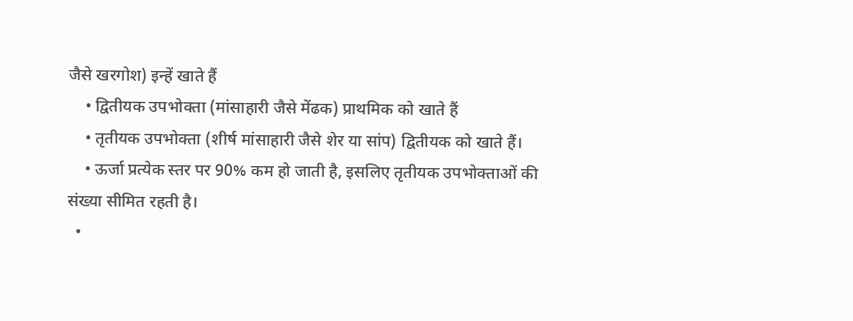जैसे खरगोश) इन्हें खाते हैं
    • द्वितीयक उपभोक्ता (मांसाहारी जैसे मेंढक) प्राथमिक को खाते हैं
    • तृतीयक उपभोक्ता (शीर्ष मांसाहारी जैसे शेर या सांप) द्वितीयक को खाते हैं।
    • ऊर्जा प्रत्येक स्तर पर 90% कम हो जाती है, इसलिए तृतीयक उपभोक्ताओं की संख्या सीमित रहती है।
  •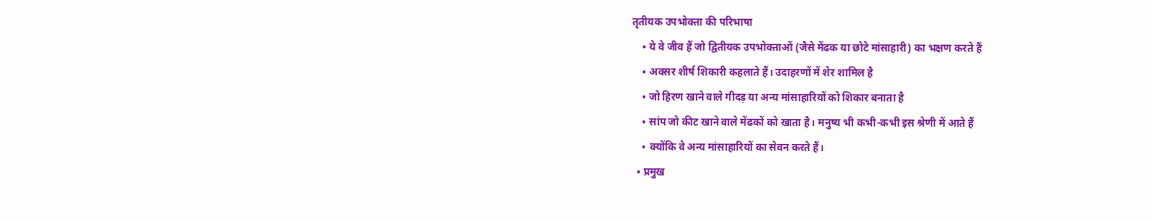तृतीयक उपभोक्ता की परिभाषा
    • ये वे जीव हैं जो द्वितीयक उपभोक्ताओं (जैसे मेंढक या छोटे मांसाहारी) का भक्षण करते हैं
    • अक्सर शीर्ष शिकारी कहलाते हैं। उदाहरणों में शेर शामिल है
    • जो हिरण खाने वाले गीदड़ या अन्य मांसाहारियों को शिकार बनाता है
    • सांप जो कीट खाने वाले मेंढकों को खाता है। मनुष्य भी कभी-कभी इस श्रेणी में आते हैं
    • क्योंकि वे अन्य मांसाहारियों का सेवन करते हैं।
  • प्रमुख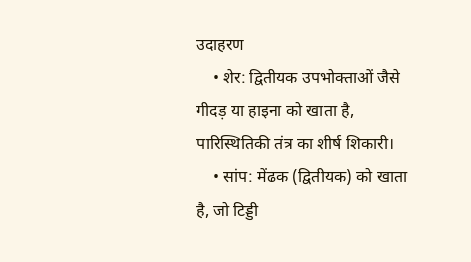उदाहरण
    • शेर: द्वितीयक उपभोक्ताओं जैसे गीदड़ या हाइना को खाता है, पारिस्थितिकी तंत्र का शीर्ष शिकारी।
    • सांप: मेंढक (द्वितीयक) को खाता है, जो टिड्डी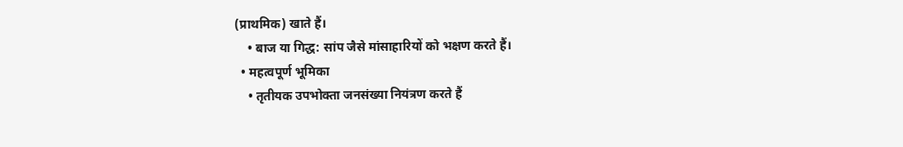(प्राथमिक) खाते हैं।
    • बाज या गिद्ध: सांप जैसे मांसाहारियों को भक्षण करते हैं।
  • महत्वपूर्ण भूमिका
    • तृतीयक उपभोक्ता जनसंख्या नियंत्रण करते हैं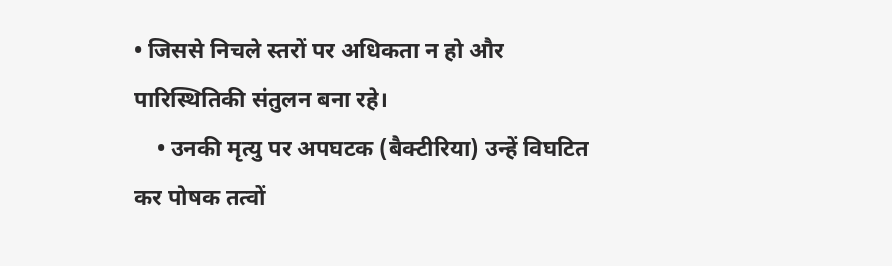• जिससे निचले स्तरों पर अधिकता न हो और पारिस्थितिकी संतुलन बना रहे।
    • उनकी मृत्यु पर अपघटक (बैक्टीरिया) उन्हें विघटित कर पोषक तत्वों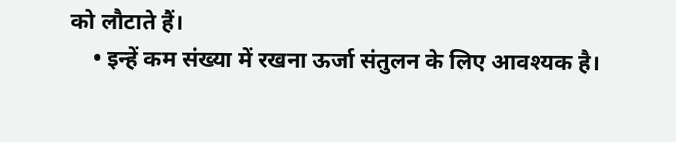को लौटाते हैं।
    • इन्हें कम संख्या में रखना ऊर्जा संतुलन के लिए आवश्यक है।